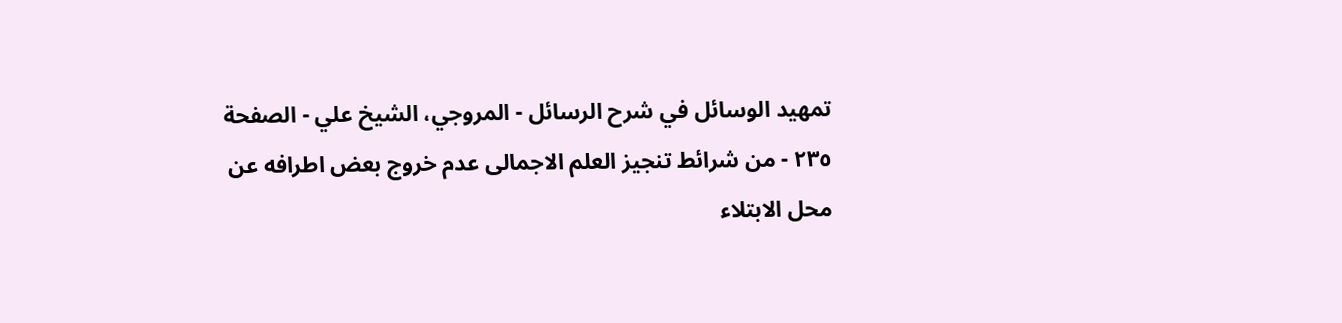تمهيد الوسائل في شرح الرسائل - المروجي، الشيخ علي - الصفحة ٢٣٥ - من شرائط تنجيز العلم الاجمالى عدم خروج بعض اطرافه عن محل الابتلاء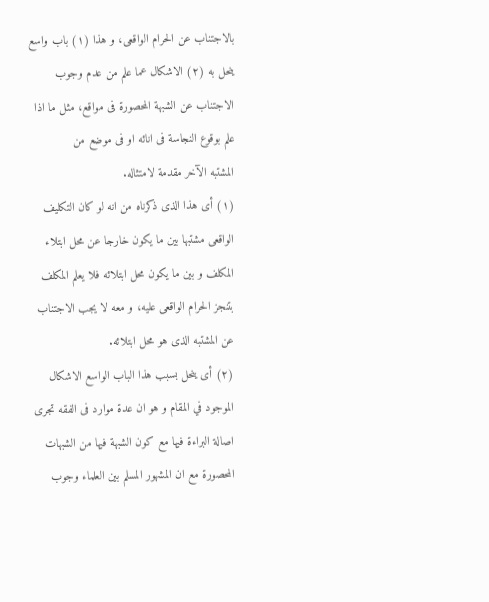بالاجتناب عن الحرام الواقعى، و هذا (١) باب واسع ينحل به (٢) الاشكال عما علم من عدم وجوب الاجتناب عن الشبهة المحصورة فى مواقع، مثل ما اذا علم بوقوع النجاسة فى انائه او فى موضع من
المشتبه الآخر مقدمة لامتثاله.
(١) أى هذا الذى ذكرناه من انه لو كان التكليف الواقعى مشتبها بين ما يكون خارجا عن محل ابتلاء المكلف و بين ما يكون محل ابتلائه فلا يعلم المكلف بتنجز الحرام الواقعى عليه، و معه لا يجب الاجتناب عن المشتبه الذى هو محل ابتلائه.
(٢) أى ينحل بسبب هذا الباب الواسع الاشكال الموجود في المقام و هو ان عدة موارد فى الفقه تجرى اصالة البراءة فيها مع كون الشبهة فيها من الشبهات المحصورة مع ان المشهور المسلم بين العلماء وجوب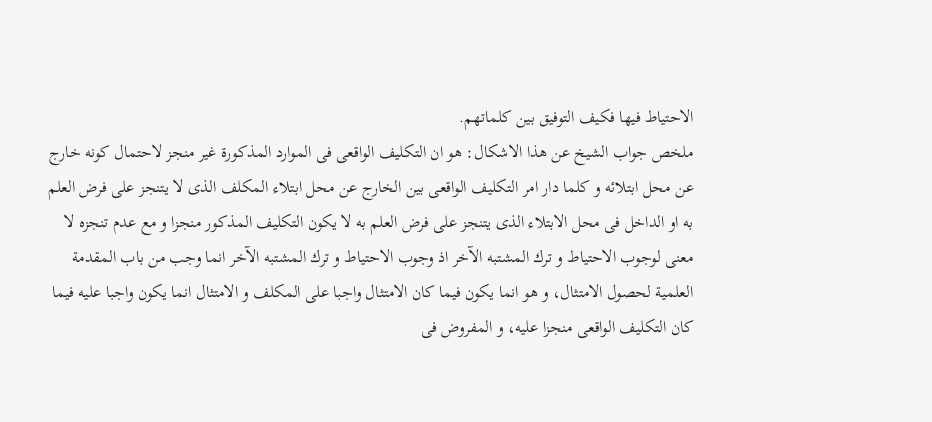الاحتياط فيها فكيف التوفيق بين كلماتهم.
ملخص جواب الشيخ عن هذا الاشكال: هو ان التكليف الواقعى فى الموارد المذكورة غير منجز لاحتمال كونه خارج عن محل ابتلائه و كلما دار امر التكليف الواقعى بين الخارج عن محل ابتلاء المكلف الذى لا يتنجز على فرض العلم به او الداخل فى محل الابتلاء الذى يتنجز على فرض العلم به لا يكون التكليف المذكور منجزا و مع عدم تنجزه لا معنى لوجوب الاحتياط و ترك المشتبه الآخر اذ وجوب الاحتياط و ترك المشتبه الآخر انما وجب من باب المقدمة العلمية لحصول الامتثال، و هو انما يكون فيما كان الامتثال واجبا على المكلف و الامتثال انما يكون واجبا عليه فيما كان التكليف الواقعى منجزا عليه، و المفروض فى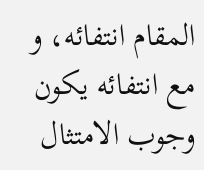المقام انتفائه، و مع انتفائه يكون وجوب الامتثال